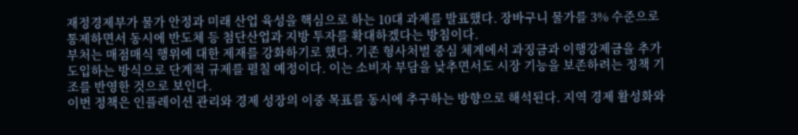재정경제부가 물가 안정과 미래 산업 육성을 핵심으로 하는 10대 과제를 발표했다. 장바구니 물가를 3% 수준으로 통제하면서 동시에 반도체 등 첨단산업과 지방 투자를 확대하겠다는 방침이다.
부처는 매점매식 행위에 대한 제재를 강화하기로 했다. 기존 형사처벌 중심 체계에서 과징금과 이행강제금을 추가 도입하는 방식으로 단계적 규제를 펼칠 예정이다. 이는 소비자 부담을 낮추면서도 시장 기능을 보존하려는 정책 기조를 반영한 것으로 보인다.
이번 정책은 인플레이션 관리와 경제 성장의 이중 목표를 동시에 추구하는 방향으로 해석된다. 지역 경제 활성화와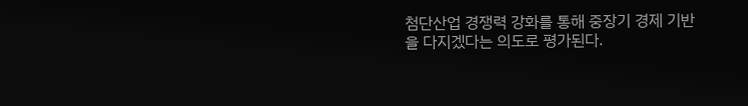첨단산업 경쟁력 강화를 통해 중장기 경제 기반을 다지겠다는 의도로 평가된다.